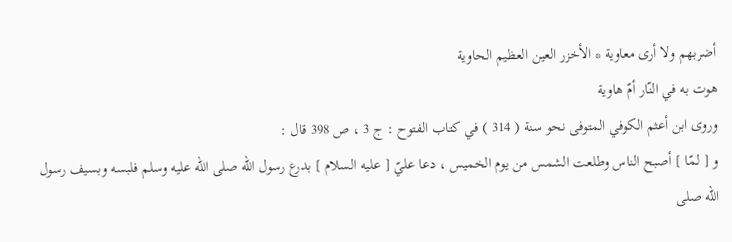أضربهم ولا أرى معاوية * الأخزر العين العظيم الحاوية
هوت به في النّار أمّ هاوية
وروى ابن أعثم الكوفي المتوفى نحو سنة ( 314 ) في كتاب الفتوح : ج 3 ، ص 398 قال :
و [ لمّا ] أصبح الناس وطلعت الشمس من يوم الخميس ، دعا عليّ [ عليه السلام ] بدرع رسول اللّه صلى اللّه عليه وسلم فلبسه وبسيف رسول اللّه صلى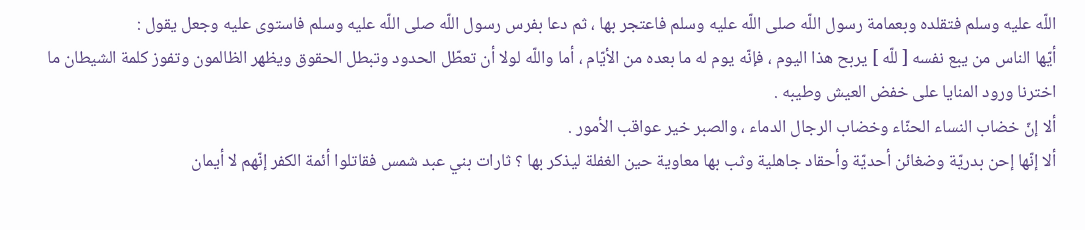اللّه عليه وسلم فتقلده وبعمامة رسول اللّه صلى اللّه عليه وسلم فاعتجر بها ، ثم دعا بفرس رسول اللّه صلى اللّه عليه وسلم فاستوى عليه وجعل يقول :
أيّها الناس من يبع نفسه [ للّه ] يربح هذا اليوم ، فإنّه يوم له ما بعده من الأيّام ، أما واللّه لولا أن تعطّل الحدود وتبطل الحقوق ويظهر الظالمون وتفوز كلمة الشيطان ما اخترنا ورود المنايا على خفض العيش وطيبه .
ألا إنّ خضاب النساء الحنّاء وخضاب الرجال الدماء ، والصبر خير عواقب الأمور .
ألا إنّها إحن بدريّة وضغائن أحديّة وأحقاد جاهلية وثب بها معاوية حين الغفلة ليذكر بها ؟ ثارات بني عبد شمس فقاتلوا أئمة الكفر إنّهم لا أيمان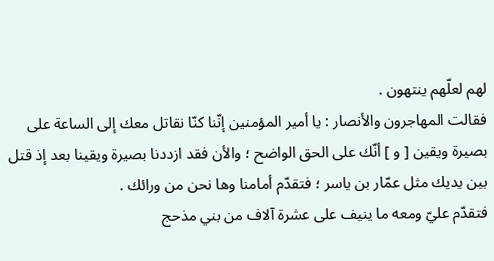لهم لعلّهم ينتهون .
فقالت المهاجرون والأنصار : يا أمير المؤمنين إنّنا كنّا نقاتل معك إلى الساعة على بصيرة ويقين [ و ] أنّك على الحق الواضح ؛ والأن فقد ازددنا بصيرة ويقينا بعد إذ قتل بين يديك مثل عمّار بن ياسر ؛ فتقدّم أمامنا وها نحن من ورائك .
فتقدّم عليّ ومعه ما ينيف على عشرة آلاف من بني مذحج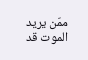ممّن يريد الموت قد